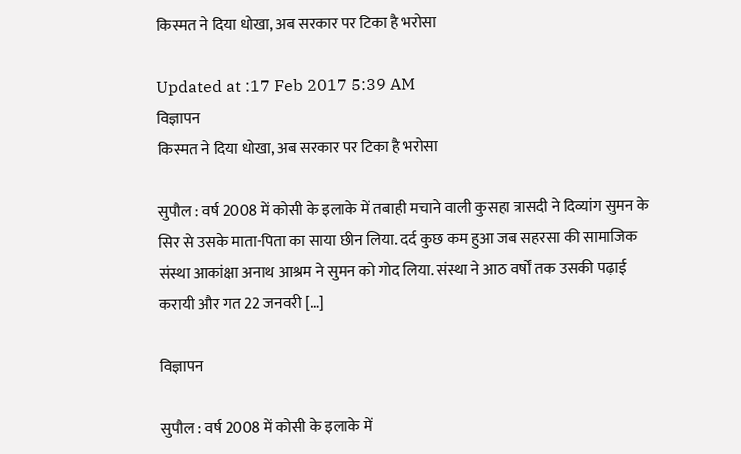किस्मत ने दिया धोखा, अब सरकार पर टिका है भरोसा

Updated at :17 Feb 2017 5:39 AM
विज्ञापन
किस्मत ने दिया धोखा, अब सरकार पर टिका है भरोसा

सुपौल : वर्ष 2008 में कोसी के इलाके में तबाही मचाने वाली कुसहा त्रासदी ने दिव्यांग सुमन के सिर से उसके माता-पिता का साया छीन लिया. दर्द कुछ कम हुआ जब सहरसा की सामाजिक संस्था आकांक्षा अनाथ आश्रम ने सुमन को गोद लिया. संस्था ने आठ वर्षों तक उसकी पढ़ाई करायी और गत 22 जनवरी […]

विज्ञापन

सुपौल : वर्ष 2008 में कोसी के इलाके में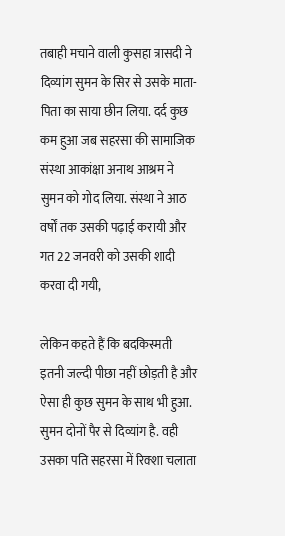तबाही मचाने वाली कुसहा त्रासदी ने दिव्यांग सुमन के सिर से उसके माता-पिता का साया छीन लिया. दर्द कुछ कम हुआ जब सहरसा की सामाजिक संस्था आकांक्षा अनाथ आश्रम ने सुमन को गोद लिया. संस्था ने आठ वर्षों तक उसकी पढ़ाई करायी और गत 22 जनवरी को उसकी शादी करवा दी गयी,

लेकिन कहते हैं कि बदकिस्मती इतनी जल्दी पीछा नहीं छोड़ती है और ऐसा ही कुछ सुमन के साथ भी हुआ. सुमन दोनों पैर से दिव्यांग है. वही उसका पति सहरसा में रिक्शा चलाता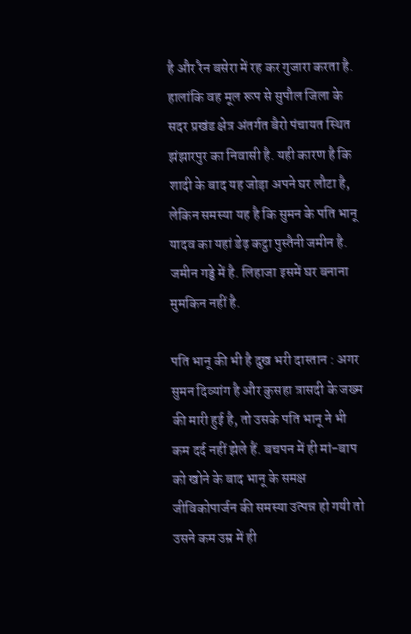है और रैन बसेरा में रह कर गुजारा करता है. हालांकि वह मूल रूप से सुपौल जिला के सदर प्रखंड क्षेत्र अंतर्गत बैरो पंचायत स्थित झंझारपुर का निवासी है. यही कारण है कि शादी के बाद यह जोड़ा अपने घर लौटा है, लेकिन समस्या यह है कि सुमन के पति भानू यादव का यहां डेढ़ कट्ठा पुस्तैनी जमीन है. जमीन गड्ढे में है. लिहाजा इसमें घर बनाना मुमकिन नहीं है.

पति भानू की भी है दुख भरी दास्तान : अगर सुमन दिव्यांग है और कुसहा त्रासदी के जख्म की मारी हुई है, तो उसके पति भानू ने भी कम दर्द नहीं झेले हैं. बचपन में ही मां-बाप को खोने के बाद भानू के समक्ष जीविकोपार्जन की समस्या उत्पन्न हो गयी तो उसने कम उम्र में ही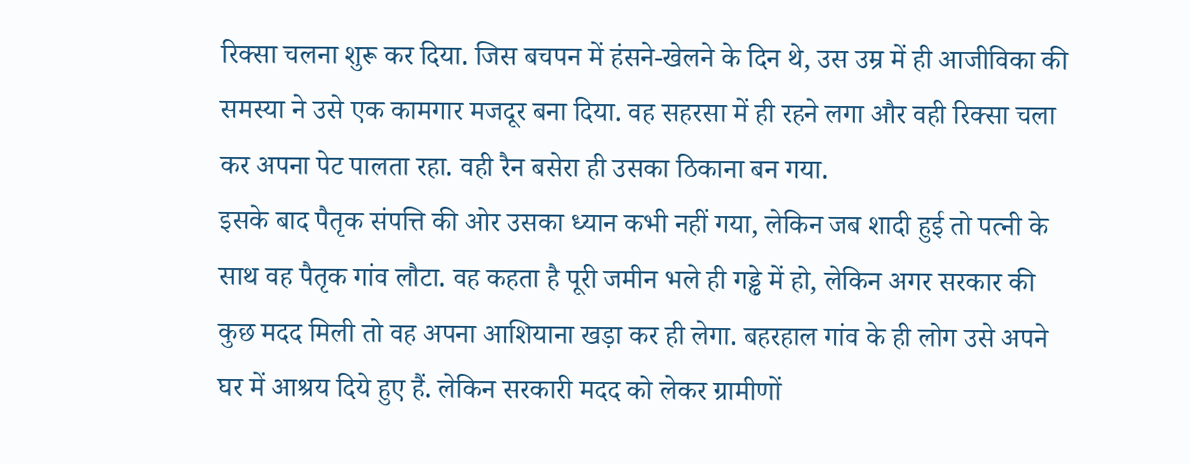रिक्सा चलना शुरू कर दिया. जिस बचपन में हंसने-खेलने के दिन थे, उस उम्र में ही आजीविका की समस्या ने उसे एक कामगार मजदूर बना दिया. वह सहरसा में ही रहने लगा और वही रिक्सा चला कर अपना पेट पालता रहा. वही रैन बसेरा ही उसका ठिकाना बन गया.
इसके बाद पैतृक संपत्ति की ओर उसका ध्यान कभी नहीं गया, लेकिन जब शादी हुई तो पत्नी के साथ वह पैतृक गांव लौटा. वह कहता है पूरी जमीन भले ही गड्ढे में हो, लेकिन अगर सरकार की कुछ मदद मिली तो वह अपना आशियाना खड़ा कर ही लेगा. बहरहाल गांव के ही लोग उसे अपने घर में आश्रय दिये हुए हैं. लेकिन सरकारी मदद को लेकर ग्रामीणों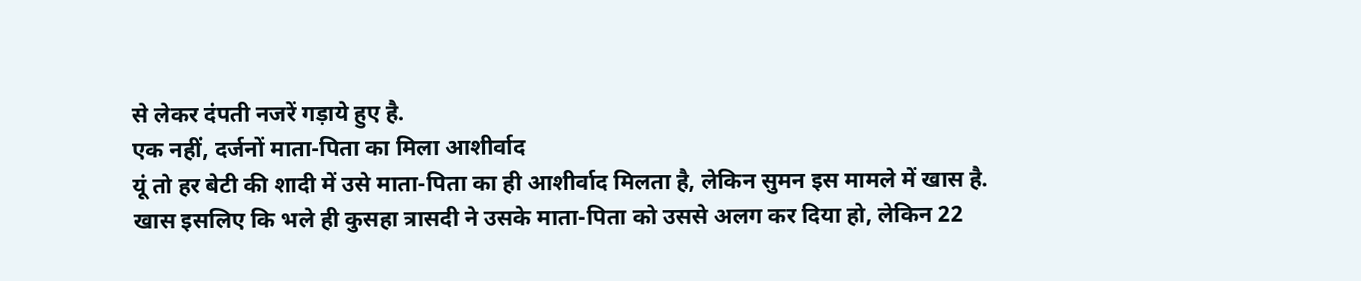से लेकर दंपती नजरें गड़ाये हुए है.
एक नहीं, दर्जनों माता-पिता का मिला आशीर्वाद
यूं तो हर बेटी की शादी में उसे माता-पिता का ही आशीर्वाद मिलता है, लेकिन सुमन इस मामले में खास है. खास इसलिए कि भले ही कुसहा त्रासदी ने उसके माता-पिता को उससे अलग कर दिया हो, लेकिन 22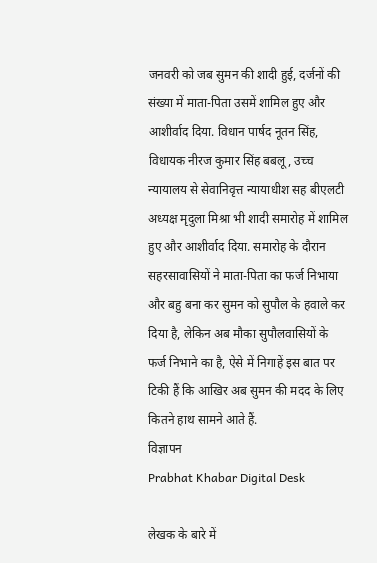जनवरी को जब सुमन की शादी हुई, दर्जनों की संख्या में माता-पिता उसमें शामिल हुए और आशीर्वाद दिया. विधान पार्षद नूतन सिंह, विधायक नीरज कुमार सिंह बबलू, उच्च न्यायालय से सेवानिवृत्त न्यायाधीश सह बीएलटी अध्यक्ष मृदुला मिश्रा भी शादी समारोह में शामिल हुए और आशीर्वाद दिया. समारोह के दौरान सहरसावासियों ने माता-पिता का फर्ज निभाया और बहु बना कर सुमन को सुपौल के हवाले कर दिया है, लेकिन अब मौका सुपौलवासियों के फर्ज निभाने का है, ऐसे में निगाहें इस बात पर टिकी हैं कि आखिर अब सुमन की मदद के लिए कितने हाथ सामने आते हैं.
विज्ञापन
Prabhat Khabar Digital Desk

लेखक के बारे में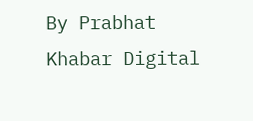By Prabhat Khabar Digital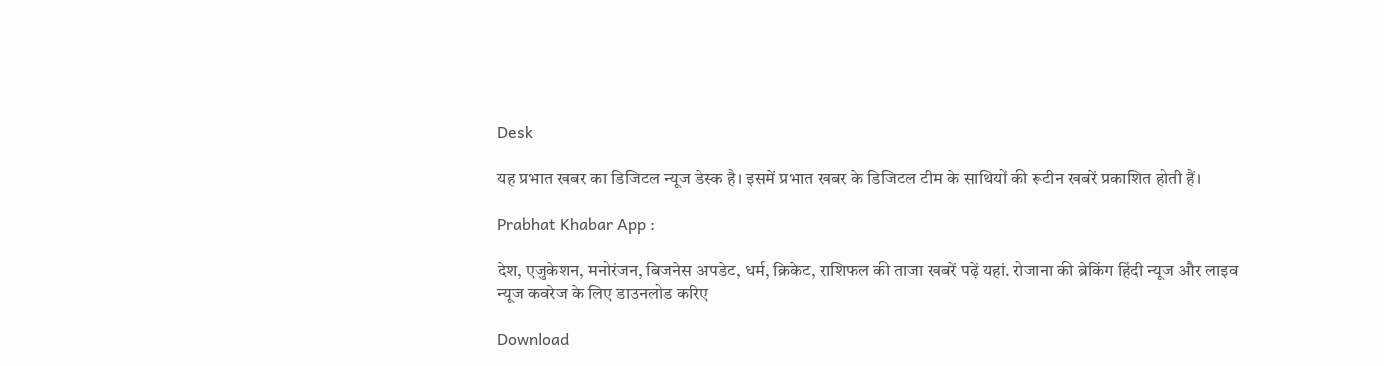Desk

यह प्रभात खबर का डिजिटल न्यूज डेस्क है। इसमें प्रभात खबर के डिजिटल टीम के साथियों की रूटीन खबरें प्रकाशित होती हैं।

Prabhat Khabar App :

देश, एजुकेशन, मनोरंजन, बिजनेस अपडेट, धर्म, क्रिकेट, राशिफल की ताजा खबरें पढ़ें यहां. रोजाना की ब्रेकिंग हिंदी न्यूज और लाइव न्यूज कवरेज के लिए डाउनलोड करिए

Download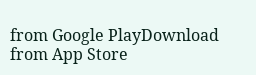from Google PlayDownload from App Store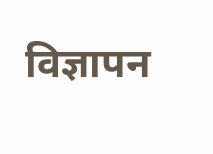विज्ञापन